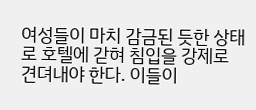여성들이 마치 감금된 듯한 상태로 호텔에 갇혀 침입을 강제로 견뎌내야 한다. 이들이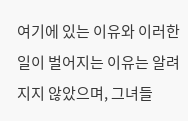여기에 있는 이유와 이러한 일이 벌어지는 이유는 알려지지 않았으며, 그녀들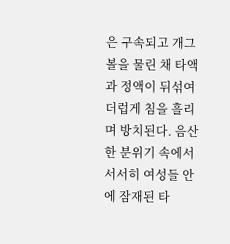은 구속되고 개그볼을 물린 채 타액과 정액이 뒤섞여 더럽게 침을 흘리며 방치된다. 음산한 분위기 속에서 서서히 여성들 안에 잠재된 타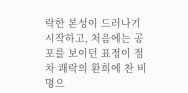락한 본성이 드러나기 시작하고, 처음에는 공포를 보이던 표정이 점차 쾌락의 환희에 찬 비명으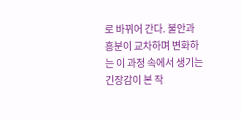로 바뀌어 간다. 불안과 흥분이 교차하며 변화하는 이 과정 속에서 생기는 긴장감이 본 작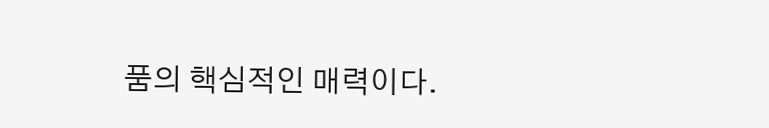품의 핵심적인 매력이다.